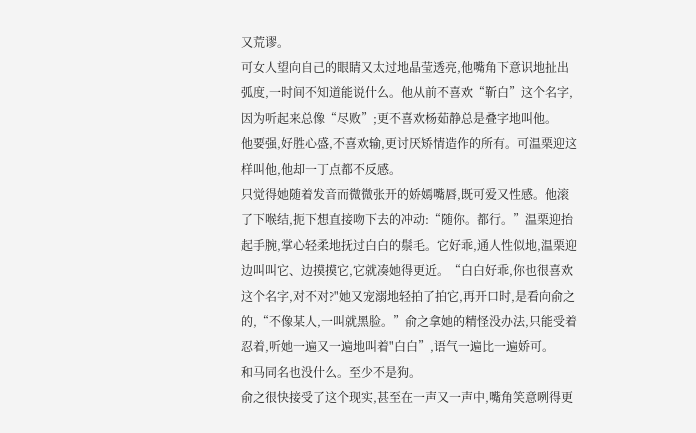又荒谬。
可女人望向自己的眼睛又太过地晶莹透亮,他嘴角下意识地扯出弧度,一时间不知道能说什么。他从前不喜欢“靳白”这个名字,因为听起来总像“尽败”;更不喜欢杨茹静总是叠字地叫他。
他要强,好胜心盛,不喜欢输,更讨厌矫情造作的所有。可温栗迎这样叫他,他却一丁点都不反感。
只觉得她随着发音而微微张开的娇嫣嘴唇,既可爱又性感。他滚了下喉结,扼下想直接吻下去的冲动:“随你。都行。”温栗迎抬起手腕,掌心轻柔地抚过白白的鬃毛。它好乖,通人性似地,温栗迎边叫叫它、边摸摸它,它就凑她得更近。“白白好乖,你也很喜欢这个名字,对不对?"她又宠溺地轻拍了拍它,再开口时,是看向俞之的,“不像某人,一叫就黑脸。”俞之拿她的精怪没办法,只能受着忍着,听她一遍又一遍地叫着"白白”,语气一遍比一遍娇可。
和马同名也没什么。至少不是狗。
俞之很快接受了这个现实,甚至在一声又一声中,嘴角笑意咧得更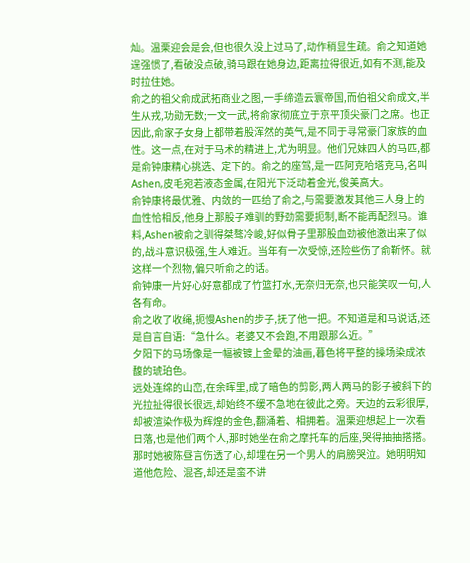灿。温栗迎会是会,但也很久没上过马了,动作稍显生疏。俞之知道她逞强惯了,看破没点破,骑马跟在她身边,距离拉得很近,如有不测,能及时拉住她。
俞之的祖父俞成武拓商业之图,一手缔造云寰帝国,而伯祖父俞成文,半生从戎,功勋无数;一文一武,将俞家彻底立于京平顶尖豪门之席。也正因此,俞家子女身上都带着股浑然的英气,是不同于寻常豪门家族的血性。这一点,在对于马术的精进上,尤为明显。他们兄妹四人的马匹,都是俞钟康精心挑选、定下的。俞之的座驾,是一匹阿克哈塔克马,名叫Ashen,皮毛宛若液态金属,在阳光下泛动着金光,俊美高大。
俞钟康将最优雅、内敛的一匹给了俞之,与需要激发其他三人身上的血性恰相反,他身上那股子难驯的野劲需要扼制,断不能再配烈马。谁料,Ashen被俞之驯得桀骜冷峻,好似骨子里那股血劲被他激出来了似的,战斗意识极强,生人难近。当年有一次受惊,还险些伤了俞靳怀。就这样一个烈物,偏只听俞之的话。
俞钟康一片好心好意都成了竹篮打水,无奈归无奈,也只能笑叹一句,人各有命。
俞之收了收绳,扼慢Ashen的步子,抚了他一把。不知道是和马说话,还是自言自语:“急什么。老婆又不会跑,不用跟那么近。”
夕阳下的马场像是一幅被镀上金晕的油画,暮色将平整的操场染成浓馥的琥珀色。
远处连绵的山峦,在余晖里,成了暗色的剪影,两人两马的影子被斜下的光拉扯得很长很远,却始终不缓不急地在彼此之旁。天边的云彩很厚,却被渲染作极为辉煌的金色,翻涌着、相拥着。温栗迎想起上一次看日落,也是他们两个人,那时她坐在俞之摩托车的后座,哭得抽抽搭搭。
那时她被陈昼言伤透了心,却埋在另一个男人的肩膀哭泣。她明明知道他危险、混吝,却还是蛮不讲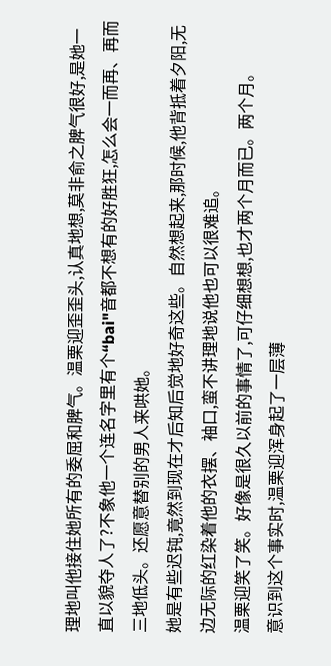理地叫他接住她所有的委屈和脾气。温栗迎歪歪头,认真地想,莫非俞之脾气很好,是她一直以貌夺人了?不象他一个连名字里有个“bai"音都不想有的好胜狂,怎么会一而再、再而三地低头。还愿意替别的男人来哄她。
她是有些迟钝,竟然到现在才后知后觉地好奇这些。自然想起来,那时候,他背抵着夕阳,无边无际的红染着他的衣摆、袖口,蛮不讲理地说他也可以很难追。
温栗迎笑了笑。好像是很久以前的事情了,可仔细想想,也才两个月而已。两个月。
意识到这个事实时,温栗迎浑身起了一层薄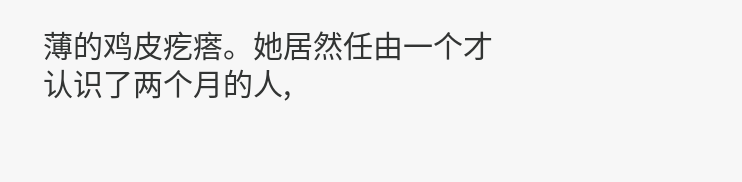薄的鸡皮疙瘩。她居然任由一个才认识了两个月的人,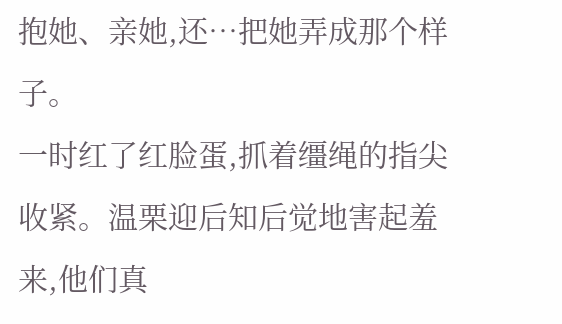抱她、亲她,还…把她弄成那个样子。
一时红了红脸蛋,抓着缰绳的指尖收紧。温栗迎后知后觉地害起羞来,他们真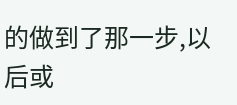的做到了那一步,以后或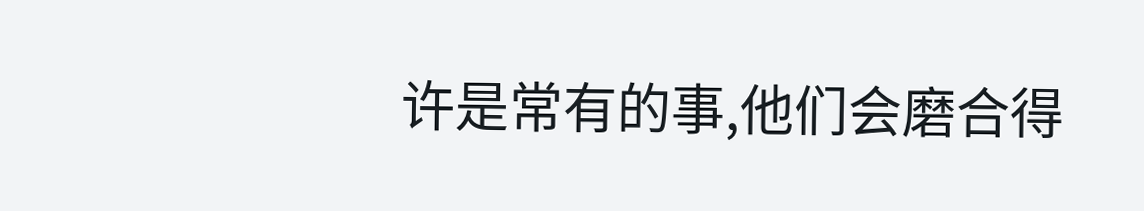许是常有的事,他们会磨合得